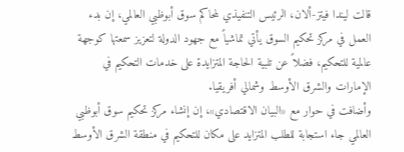قالت ليندا فيتز-ألان، الرئيس التنفيذي لمحاكم سوق أبوظبي العالمي، إن بدء العمل في مركز تحكيم السوق يأتي تماشياً مع جهود الدولة لتعزيز سمعتها كوجهة عالمية للتحكيم، فضلاً عن تلبية الحاجة المتزايدة على خدمات التحكيم في الإمارات والشرق الأوسط وشمالي أفريقيا.
وأضافت في حوار مع «البيان الاقتصادي»، إن إنشاء مركز تحكيم سوق أبوظبي العالمي جاء استجابة للطلب المتزايد على مكان للتحكيم في منطقة الشرق الأوسط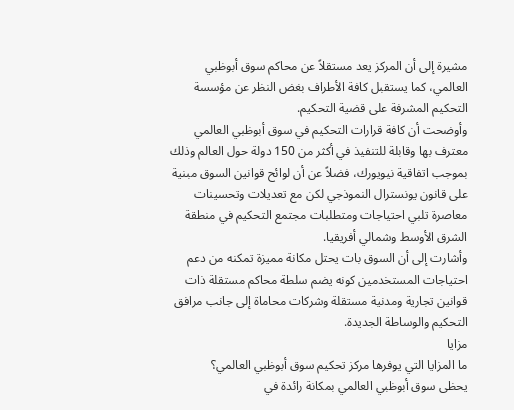مشيرة إلى أن المركز يعد مستقلاً عن محاكم سوق أبوظبي العالمي، كما يستقبل كافة الأطراف بغض النظر عن مؤسسة التحكيم المشرفة على قضية التحكيم.
وأوضحت أن كافة قرارات التحكيم في سوق أبوظبي العالمي معترف بها وقابلة للتنفيذ في أكثر من 150 دولة حول العالم وذلك بموجب اتفاقية نيويورك، فضلاً عن أن لوائح قوانين السوق مبنية على قانون يونسترال النموذجي لكن مع تعديلات وتحسينات معاصرة تلبي احتياجات ومتطلبات مجتمع التحكيم في منطقة الشرق الأوسط وشمالي أفريقيا.
وأشارت إلى أن السوق بات يحتل مكانة مميزة تمكنه من دعم احتياجات المستخدمين كونه يضم سلطة محاكم مستقلة ذات قوانين تجارية ومدنية مستقلة وشركات محاماة إلى جانب مرافق التحكيم والوساطة الجديدة.
مزايا
ما المزايا التي يوفرها مركز تحكيم سوق أبوظبي العالمي؟
يحظى سوق أبوظبي العالمي بمكانة رائدة في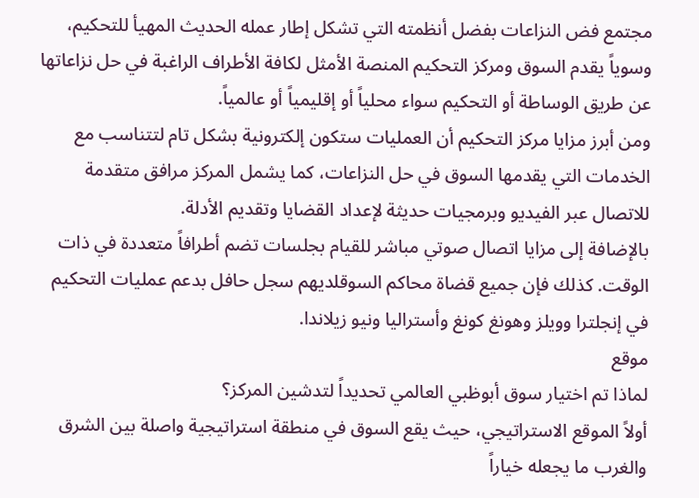مجتمع فض النزاعات بفضل أنظمته التي تشكل إطار عمله الحديث المهيأ للتحكيم، وسوياً يقدم السوق ومركز التحكيم المنصة الأمثل لكافة الأطراف الراغبة في حل نزاعاتها عن طريق الوساطة أو التحكيم سواء محلياً أو إقليمياً أو عالمياً.
ومن أبرز مزايا مركز التحكيم أن العمليات ستكون إلكترونية بشكل تام لتتناسب مع الخدمات التي يقدمها السوق في حل النزاعات، كما يشمل المركز مرافق متقدمة للاتصال عبر الفيديو وبرمجيات حديثة لإعداد القضايا وتقديم الأدلة.
بالإضافة إلى مزايا اتصال صوتي مباشر للقيام بجلسات تضم أطرافاً متعددة في ذات الوقت. كذلك فإن جميع قضاة محاكم السوقلديهم سجل حافل بدعم عمليات التحكيم في إنجلترا وويلز وهونغ كونغ وأستراليا ونيو زيلاندا.
موقع
لماذا تم اختيار سوق أبوظبي العالمي تحديداً لتدشين المركز؟
أولاً الموقع الاستراتيجي، حيث يقع السوق في منطقة استراتيجية واصلة بين الشرق والغرب ما يجعله خياراً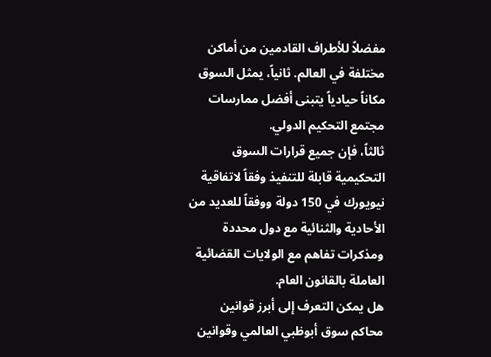مفضلاً للأطراف القادمين من أماكن مختلفة في العالم. ثانياً، يمثل السوق مكاناً حيادياً يتبنى أفضل ممارسات مجتمع التحكيم الدولي.
ثالثاً، فإن جميع قرارات السوق التحكيمية قابلة للتنفيذ وفقاً لاتفاقية نيويورك في 150 دولة ووفقاً للعديد من الأحادية والثنائية مع دول محددة ومذكرات تفاهم مع الولايات القضائية العاملة بالقانون العام.
هل يمكن التعرف إلى أبرز قوانين محاكم سوق أبوظبي العالمي وقوانين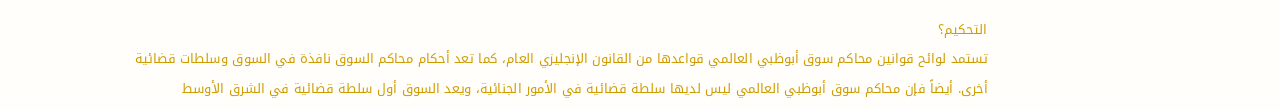التحكيم؟
تستمد لوائح قوانين محاكم سوق أبوظبي العالمي قواعدها من القانون الإنجليزي العام، كما تعد أحكام محاكم السوق نافذة في السوق وسلطات قضائية أخرى. أيضاً فإن محاكم سوق أبوظبي العالمي ليس لديها سلطة قضائية في الأمور الجنائية، ويعد السوق أول سلطة قضائية في الشرق الأوسط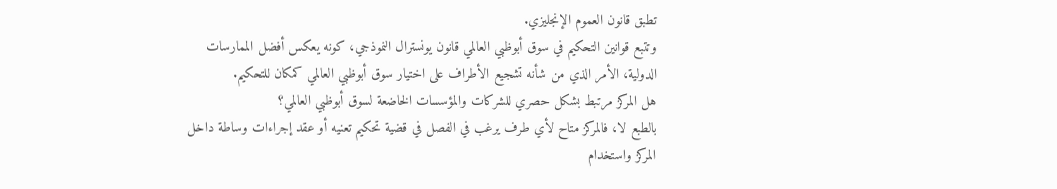تطبق قانون العموم الإنجليزي.
وتتبع قوانين التحكيم في سوق أبوظبي العالمي قانون يونسترال النموذجي، كونه يعكس أفضل الممارسات الدولية، الأمر الذي من شأنه تشجيع الأطراف على اختيار سوق أبوظبي العالمي كمكان للتحكيم.
هل المركز مرتبط بشكل حصري للشركات والمؤسسات الخاضعة لسوق أبوظبي العالمي؟
بالطبع لا، فالمركز متاح لأي طرف يرغب في الفصل في قضية تحكيم تعنيه أو عقد إجراءات وساطة داخل المركز واستخدام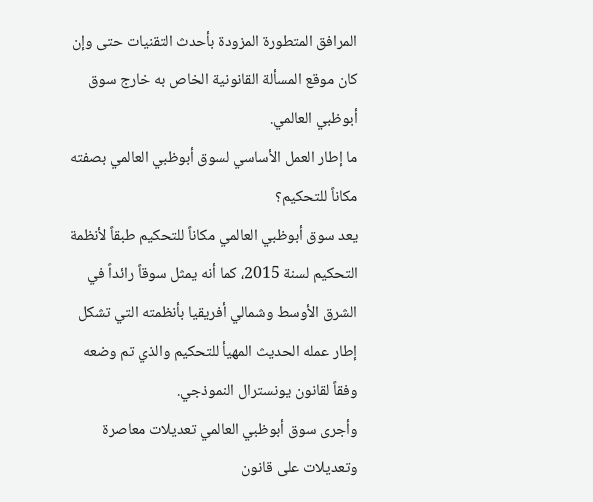المرافق المتطورة المزودة بأحدث التقنيات حتى وإن كان موقع المسألة القانونية الخاص به خارج سوق أبوظبي العالمي.
ما إطار العمل الأساسي لسوق أبوظبي العالمي بصفته مكاناً للتحكيم؟
يعد سوق أبوظبي العالمي مكاناً للتحكيم طبقاً لأنظمة التحكيم لسنة 2015، كما أنه يمثل سوقاً رائداً في الشرق الأوسط وشمالي أفريقيا بأنظمته التي تشكل إطار عمله الحديث المهيأ للتحكيم والذي تم وضعه وفقاً لقانون يونسترال النموذجي.
وأجرى سوق أبوظبي العالمي تعديلات معاصرة وتعديلات على قانون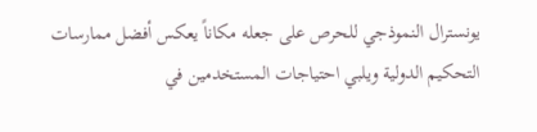يونسترال النموذجي للحرص على جعله مكاناً يعكس أفضل ممارسات التحكيم الدولية ويلبي احتياجات المستخدمين في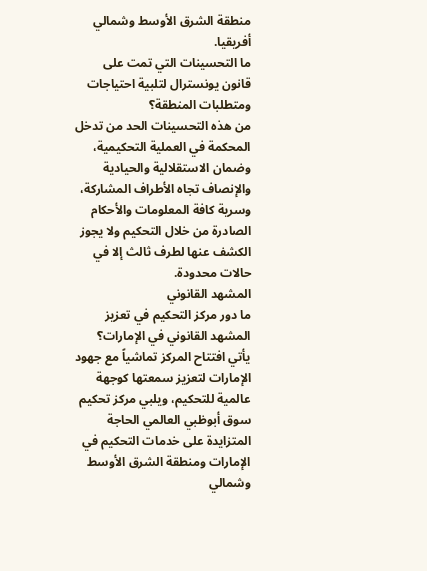منطقة الشرق الأوسط وشمالي أفريقيا.
ما التحسينات التي تمت على قانون يونسترال لتلبية احتياجات ومتطلبات المنطقة؟
من هذه التحسينات الحد من تدخل المحكمة في العملية التحكيمية، وضمان الاستقلالية والحيادية والإنصاف تجاه الأطراف المشاركة، وسرية كافة المعلومات والأحكام الصادرة من خلال التحكيم ولا يجوز الكشف عنها لطرف ثالث إلا في حالات محدودة.
المشهد القانوني
ما دور مركز التحكيم في تعزيز المشهد القانوني في الإمارات؟
يأتي افتتاح المركز تماشياً مع جهود الإمارات لتعزيز سمعتها كوجهة عالمية للتحكيم، ويلبي مركز تحكيم سوق أبوظبي العالمي الحاجة المتزايدة على خدمات التحكيم في الإمارات ومنطقة الشرق الأوسط وشمالي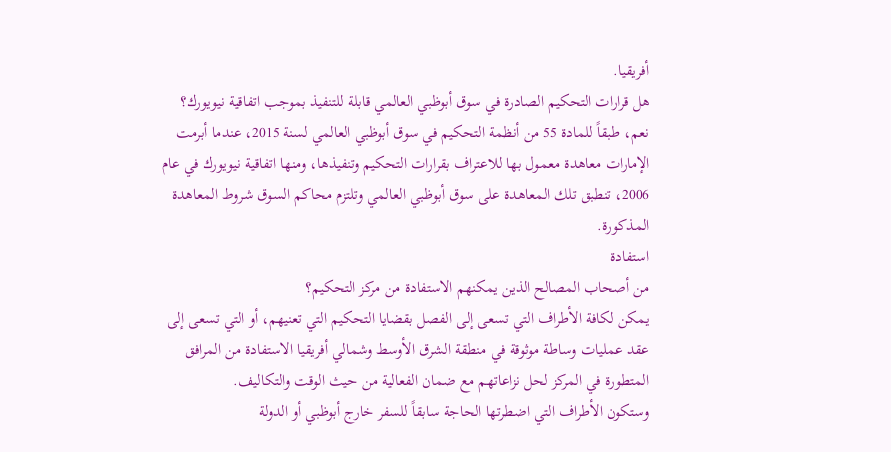أفريقيا.
هل قرارات التحكيم الصادرة في سوق أبوظبي العالمي قابلة للتنفيذ بموجب اتفاقية نيويورك؟
نعم، طبقاً للمادة 55 من أنظمة التحكيم في سوق أبوظبي العالمي لسنة 2015، عندما أبرمت الإمارات معاهدة معمول بها للاعتراف بقرارات التحكيم وتنفيذها، ومنها اتفاقية نيويورك في عام 2006، تنطبق تلك المعاهدة على سوق أبوظبي العالمي وتلتزم محاكم السوق شروط المعاهدة المذكورة.
استفادة
من أصحاب المصالح الذين يمكنهم الاستفادة من مركز التحكيم؟
يمكن لكافة الأطراف التي تسعى إلى الفصل بقضايا التحكيم التي تعنيهم، أو التي تسعى إلى عقد عمليات وساطة موثوقة في منطقة الشرق الأوسط وشمالي أفريقيا الاستفادة من المرافق المتطورة في المركز لحل نزاعاتهم مع ضمان الفعالية من حيث الوقت والتكاليف.
وستكون الأطراف التي اضطرتها الحاجة سابقاً للسفر خارج أبوظبي أو الدولة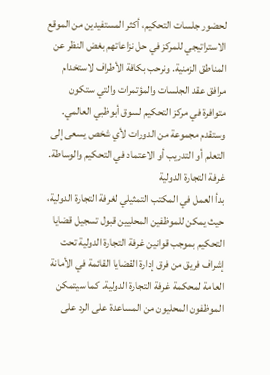لحضور جلسات التحكيم، أكثر المستفيدين من الموقع الاستراتيجي للمركز في حل نزاعاتهم بغض النظر عن المناطق الزمنية. ونرحب بكافة الأطراف لاستخدام مرافق عقد الجلسات والمؤتمرات والتي ستكون متوافرة في مركز التحكيم لسوق أبوظبي العالمي.
وستقدم مجموعة من الدورات لأي شخص يسعى إلى التعلم أو التدريب أو الاعتماد في التحكيم والوساطة.
غرفة التجارة الدولية
بدأ العمل في المكتب التمثيلي لغرفة التجارة الدولية، حيث يمكن للموظفين المحليين قبول تسجيل قضايا التحكيم بموجب قوانين غرفة التجارة الدولية تحت إشراف فريق من فرق إدارة القضايا القائمة في الأمانة العامة لمحكمة غرفة التجارة الدولية. كما سيتمكن الموظفون المحليون من المساعدة على الرد على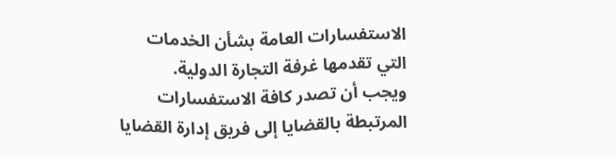الاستفسارات العامة بشأن الخدمات التي تقدمها غرفة التجارة الدولية.
ويجب أن تصدر كافة الاستفسارات المرتبطة بالقضايا إلى فريق إدارة القضايا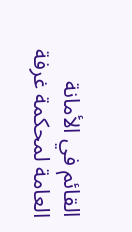القائم في الأمانة العامة لمحكمة غرفة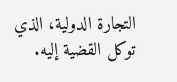التجارة الدولية، الذي توكل القضية إليه.